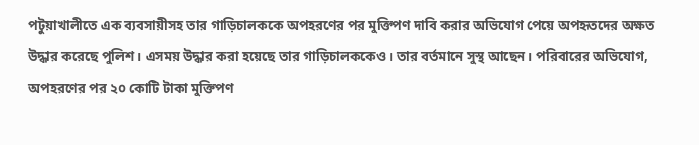পটুয়াখালীতে এক ব্যবসায়ীসহ তার গাড়িচালককে অপহরণের পর মুক্তিপণ দাবি করার অভিযোগ পেয়ে অপহৃতদের অক্ষত উদ্ধার করেছে পুলিশ। এসময় উদ্ধার করা হয়েছে তার গাড়িচালককেও। তার বর্তমানে সুস্থ আছেন। পরিবারের অভিযোগ, অপহরণের পর ২০ কোটি টাকা মুক্তিপণ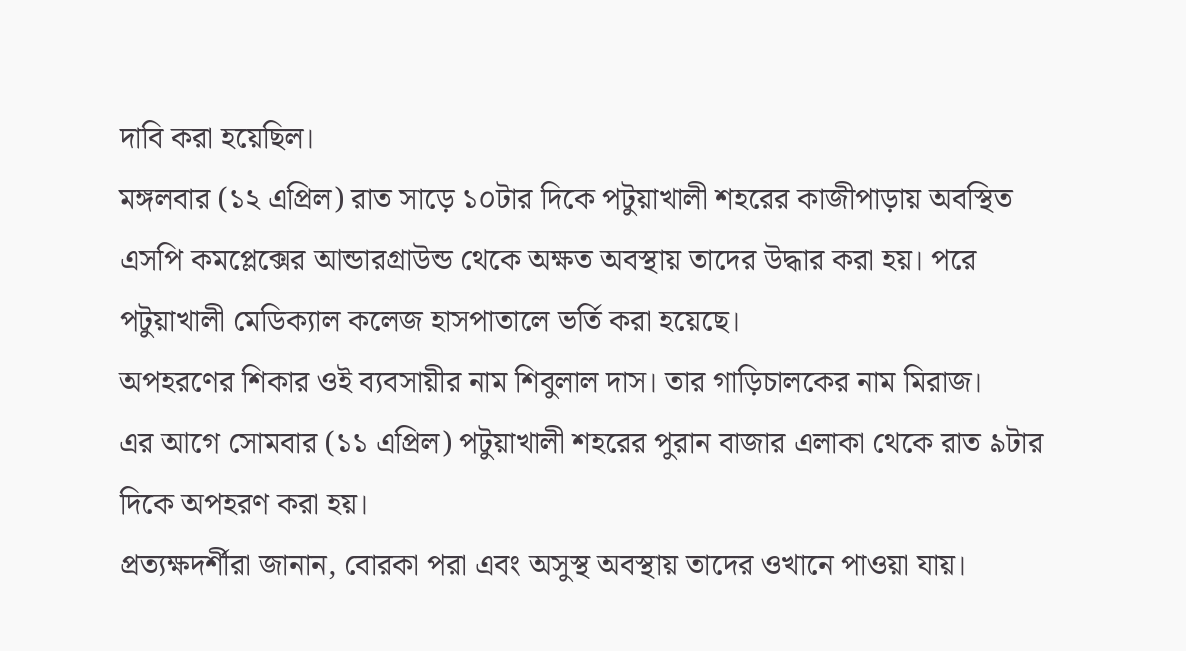দাবি করা হয়েছিল।
মঙ্গলবার (১২ এপ্রিল) রাত সাড়ে ১০টার দিকে পটুয়াখালী শহরের কাজীপাড়ায় অবস্থিত এসপি কমপ্লেক্সের আন্ডারগ্রাউন্ড থেকে অক্ষত অবস্থায় তাদের উদ্ধার করা হয়। পরে পটুয়াখালী মেডিক্যাল কলেজ হাসপাতালে ভর্তি করা হয়েছে।
অপহরণের শিকার ওই ব্যবসায়ীর নাম শিবুলাল দাস। তার গাড়িচালকের নাম মিরাজ।
এর আগে সোমবার (১১ এপ্রিল) পটুয়াখালী শহরের পুরান বাজার এলাকা থেকে রাত ৯টার দিকে অপহরণ করা হয়।
প্রত্যক্ষদর্শীরা জানান, বোরকা পরা এবং অসুস্থ অবস্থায় তাদের ওখানে পাওয়া যায়।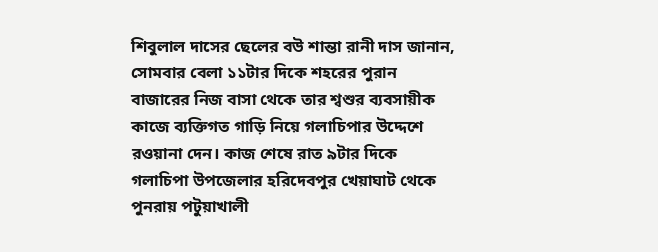শিবুলাল দাসের ছেলের বউ শান্তা রানী দাস জানান, সোমবার বেলা ১১টার দিকে শহরের পুরান বাজারের নিজ বাসা থেকে তার শ্বশুর ব্যবসায়ীক কাজে ব্যক্তিগত গাড়ি নিয়ে গলাচিপার উদ্দেশে রওয়ানা দেন। কাজ শেষে রাত ৯টার দিকে গলাচিপা উপজেলার হরিদেবপুর খেয়াঘাট থেকে পুনরায় পটুয়াখালী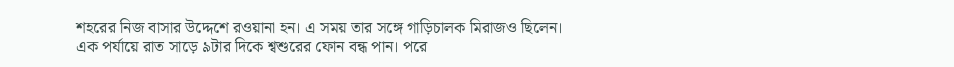শহরের নিজ বাসার উদ্দেশে রওয়ানা হন। এ সময় তার সঙ্গে গাড়িচালক মিরাজও ছিলেন।
এক পর্যায়ে রাত সাড়ে ৯টার দিকে শ্বশুরের ফোন বন্ধ পান। পরে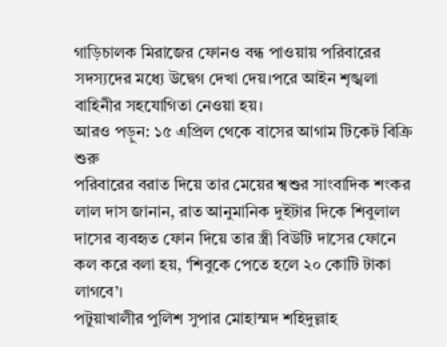গাড়িচালক মিরাজের ফোনও বন্ধ পাওয়ায় পরিবারের সদস্যদের মধ্যে উদ্বেগ দেখা দেয়।পরে আইন শৃঙ্খলা বাহিনীর সহযোগিতা নেওয়া হয়।
আরও পড়ুন: ১৫ এপ্রিল থেকে বাসের আগাম টিকেট বিক্রি শুরু
পরিবারের বরাত দিয়ে তার মেয়ের শ্বশুর সাংবাদিক শংকর লাল দাস জানান, রাত আনুমানিক দুইটার দিকে শিবুলাল দাসের ব্যবহৃত ফোন দিয়ে তার স্ত্রী বিউটি দাসের ফোনে কল করে বলা হয়, ‘শিবুকে পেতে হলে ২০ কোটি টাকা লাগবে’।
পটুয়াখালীর পুলিশ সুপার মোহাস্মদ শহিদুল্লাহ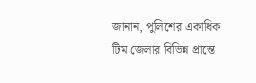জানান, পুলিশের একাধিক টিম জেলার বিভিন্ন প্রান্তে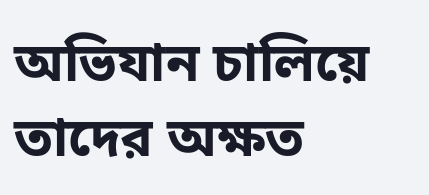অভিযান চালিয়ে তাদের অক্ষত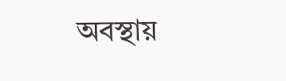অবস্থায়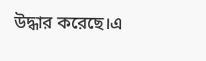উদ্ধার করেছে।এ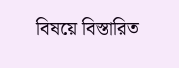বিষয়ে বিস্তারিত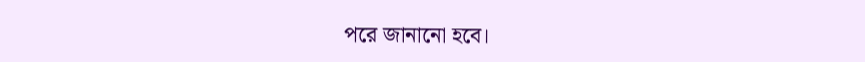পরে জানানো হবে।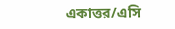একাত্তর/এসি